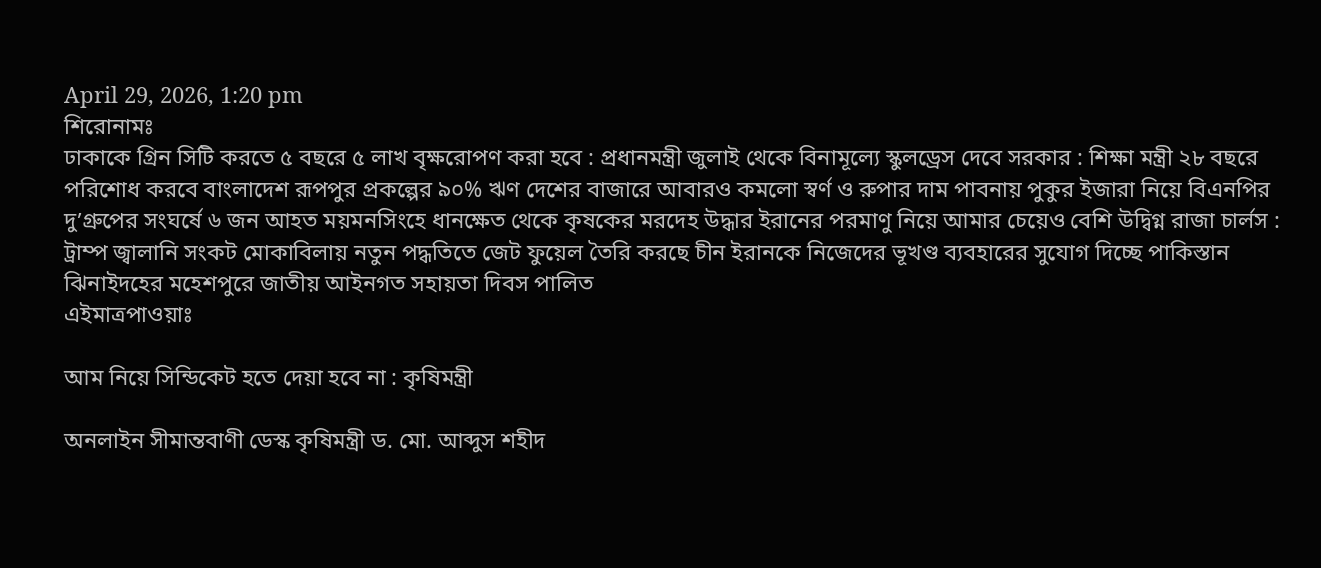April 29, 2026, 1:20 pm
শিরোনামঃ
ঢাকাকে গ্রিন সিটি করতে ৫ বছরে ৫ লাখ বৃক্ষরোপণ করা হবে : প্রধানমন্ত্রী জুলাই থেকে বিনামূল্যে স্কুলড্রেস দেবে সরকার : শিক্ষা মন্ত্রী ২৮ বছরে পরিশোধ করবে বাংলাদেশ রূপপুর প্রকল্পের ৯০% ঋণ দেশের বাজারে আবারও কমলো স্বর্ণ ও রুপার দাম পাবনায় পুকুর ইজারা নিয়ে বিএনপির দু’গ্রুপের সংঘর্ষে ৬ জন আহত ময়মনসিংহে ধানক্ষেত থেকে কৃষকের মরদেহ উদ্ধার ইরানের পরমাণু নিয়ে আমার চেয়েও বেশি উদ্বিগ্ন রাজা চার্লস : ট্রাম্প জ্বালানি সংকট মোকাবিলায় নতুন পদ্ধতিতে জেট ফুয়েল তৈরি করছে চীন ইরানকে নিজেদের ভূখণ্ড ব্যবহারের সুযোগ দিচ্ছে পাকিস্তান ঝিনাইদহের মহেশপুরে জাতীয় আইনগত সহায়তা দিবস পালিত
এইমাত্রপাওয়াঃ

আম নিয়ে সিন্ডিকেট হতে দেয়া হবে না : কৃষিমন্ত্রী

অনলাইন সীমান্তবাণী ডেস্ক কৃষিমন্ত্রী ড. মো. আব্দুস শহীদ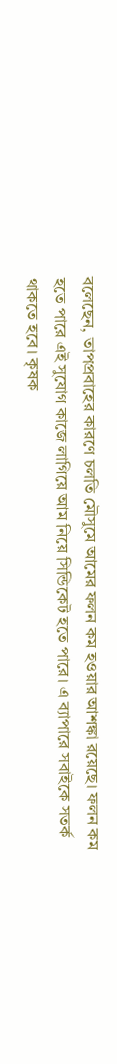বলেছেন, তাপপ্রবাহের কারণে চলতি মৌসুমে আমের ফলন কম হওয়ার আশঙ্কা রয়েছে। ফলন কম হতে পারে এই সুযোগ কাজে লাগিয়ে আম নিয়ে সিন্ডিকেট হতে পারে। এ ব্যাপারে সবাইকে সতর্ক থাকতে হবে। কৃষক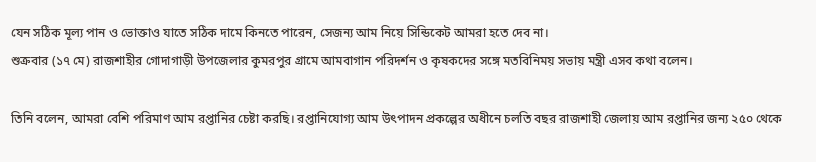যেন সঠিক মূল্য পান ও ভোক্তাও যাতে সঠিক দামে কিনতে পারেন, সেজন্য আম নিয়ে সিন্ডিকেট আমরা হতে দেব না।
শুক্রবার (১৭ মে) রাজশাহীর গোদাগাড়ী উপজেলার কুমরপুর গ্রামে আমবাগান পরিদর্শন ও কৃষকদের সঙ্গে মতবিনিময় সভায় মন্ত্রী এসব কথা বলেন।

তিনি বলেন, আমরা বেশি পরিমাণ আম রপ্তানির চেষ্টা করছি। রপ্তানিযোগ্য আম উৎপাদন প্রকল্পের অধীনে চলতি বছর রাজশাহী জেলায় আম রপ্তানির জন্য ২৫০ থেকে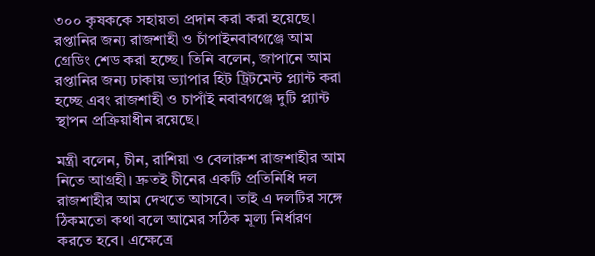৩০০ কৃষককে সহায়তা প্রদান করা করা হয়েছে। রপ্তানির জন্য রাজশাহী ও চাঁপাইনবাবগঞ্জে আম গ্রেডিং শেড করা হচ্ছে। তিনি বলেন, জাপানে আম রপ্তানির জন্য ঢাকায় ভ্যাপার হিট ট্রিটমেন্ট প্ল্যান্ট করা হচ্ছে এবং রাজশাহী ও চাপাঁই নবাবগঞ্জে দুটি প্ল্যান্ট স্থাপন প্রক্রিয়াধীন রয়েছে।

মন্ত্রী বলেন, চীন, রাশিয়া ও বেলারুশ রাজশাহীর আম নিতে আগ্রহী। দ্রুতই চীনের একটি প্রতিনিধি দল রাজশাহীর আম দেখতে আসবে। তাই এ দলটির সঙ্গে ঠিকমতো কথা বলে আমের সঠিক মূল্য নির্ধারণ করতে হবে। এক্ষেত্রে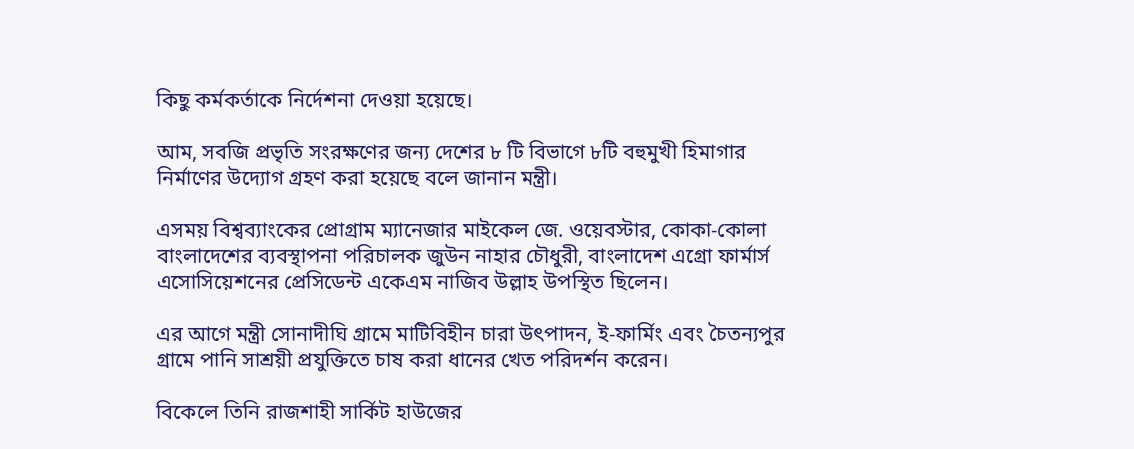কিছু কর্মকর্তাকে নির্দেশনা দেওয়া হয়েছে।

আম, সবজি প্রভৃতি সংরক্ষণের জন্য দেশের ৮ টি বিভাগে ৮টি বহুমুখী হিমাগার নির্মাণের উদ্যোগ গ্রহণ করা হয়েছে বলে জানান মন্ত্রী।

এসময় বিশ্বব্যাংকের প্রোগ্রাম ম্যানেজার মাইকেল জে. ওয়েবস্টার, কোকা-কোলা বাংলাদেশের ব্যবস্থাপনা পরিচালক জুউন নাহার চৌধুরী, বাংলাদেশ এগ্রো ফার্মার্স এসোসিয়েশনের প্রেসিডেন্ট একেএম নাজিব উল্লাহ উপস্থিত ছিলেন।

এর আগে মন্ত্রী সোনাদীঘি গ্রামে মাটিবিহীন চারা উৎপাদন, ই-ফার্মিং এবং চৈতন্যপুর গ্রামে পানি সাশ্রয়ী প্রযুক্তিতে চাষ করা ধানের খেত পরিদর্শন করেন।

বিকেলে তিনি রাজশাহী সার্কিট হাউজের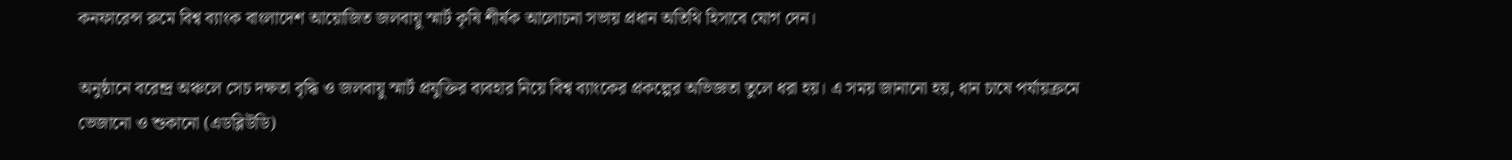কনফারেন্স রুমে বিশ্ব ব্যাংক বাংলাদেশ আয়োজিত জলবায়ু স্মার্ট কৃষি শীর্ষক আলোচনা সভায় প্রধান অতিথি হিসাবে যোগ দেন।

অনুষ্ঠানে বরেন্দ্র অঞ্চলে সেচ দক্ষতা বৃদ্ধি ও জলবায়ু স্মার্ট প্রযুক্তির ব্যবহার নিয়ে বিশ্ব ব্যাংকের প্রকল্পের অভিজ্ঞতা তুলে ধরা হয়। এ সময় জানানো হয়, ধান চাষে পর্যায়ক্রমে ভেজানো ও শুকানো (এডব্লিউডি)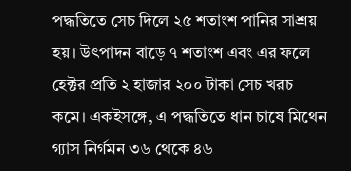পদ্ধতিতে সেচ দিলে ২৫ শতাংশ পানির সাশ্রয় হয়। উৎপাদন বাড়ে ৭ শতাংশ এবং এর ফলে হেক্টর প্রতি ২ হাজার ২০০ টাকা সেচ খরচ কমে। একইসঙ্গে, এ পদ্ধতিতে ধান চাষে মিথেন গ্যাস নির্গমন ৩৬ থেকে ৪৬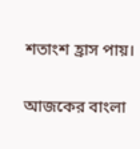শতাংশ হ্রাস পায়।

আজকের বাংলা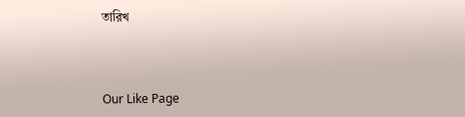তারিখ



Our Like Page